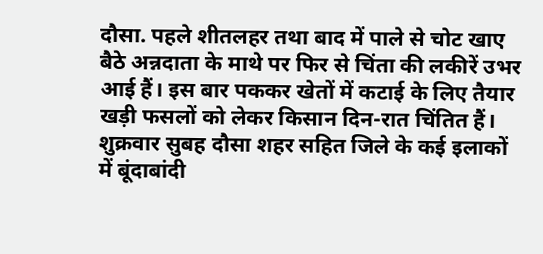दौसा. पहले शीतलहर तथा बाद में पाले से चोट खाए बैठे अन्नदाता के माथे पर फिर से चिंता की लकीरें उभर आई हैं। इस बार पककर खेतों में कटाई के लिए तैयार खड़ी फसलों को लेकर किसान दिन-रात चिंतित हैं। शुक्रवार सुबह दौसा शहर सहित जिले के कई इलाकों में बूंदाबांदी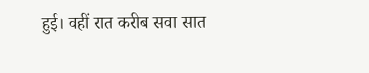हुई। वहीं रात करीब सवा सात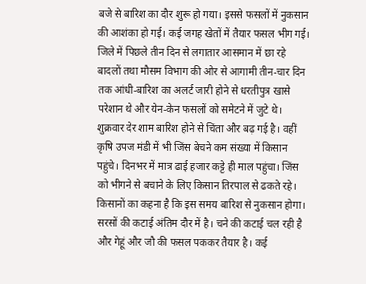बजे से बारिश का दौर शुरू हो गया। इससे फसलों में नुकसान की आशंका हो गई। कई जगह खेतों में तैयार फसल भीग गई।
जिले में पिछले तीन दिन से लगातार आसमान में छा रहे बादलों तथा मौसम विभाग की ओर से आगामी तीन-चार दिन तक आंधी-बारिश का अलर्ट जारी होने से धरतीपुत्र खासे परेशान थे और येन-केन फसलों को समेटने में जुटे थे। शुक्रवार देर शाम बारिश होने से चिंता और बढ़ गई है। वहीं कृषि उपज मंडी में भी जिंस बेचने कम संख्या में किसान पहुंचे। दिनभर में मात्र ढाई हजार कट्टे ही माल पहुंचा। जिंस को भीगने से बचाने के लिए किसान तिरपाल से ढकते रहे।
किसानों का कहना है कि इस समय बारिश से नुकसान होगा। सरसों की कटाई अंतिम दौर में है। चने की कटाई चल रही है और गेहूं और जौ की फसल पककर तैयार है। कई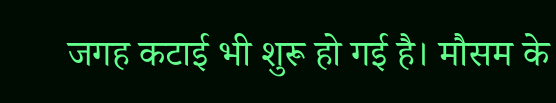जगह कटाई भी शुरू हो गई है। मौसम के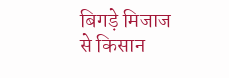बिगड़े मिजाज से किसान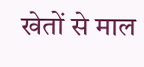खेतों से माल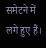समेटने में लगे हुए हैं।